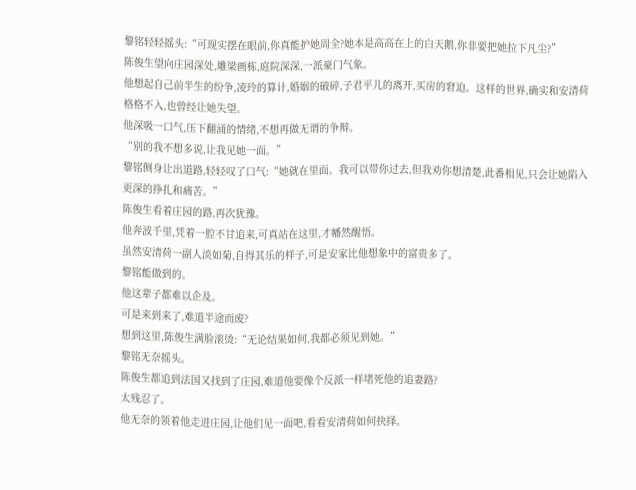黎铭轻轻摇头:“可现实摆在眼前,你真能护她周全?她本是高高在上的白天鹅,你非要把她拉下凡尘?”
陈俊生望向庄园深处,雕梁画栋,庭院深深,一派豪门气象。
他想起自己前半生的纷争,凌玲的算计,婚姻的破碎,子君平儿的离开,买房的窘迫。这样的世界,确实和安清荷格格不入,也曾经让她失望。
他深吸一口气,压下翻涌的情绪,不想再做无谓的争辩。
“别的我不想多说,让我见她一面。”
黎铭侧身让出道路,轻轻叹了口气:“她就在里面。我可以带你过去,但我劝你想清楚,此番相见,只会让她陷入更深的挣扎和痛苦。”
陈俊生看着庄园的路,再次犹豫。
他奔波千里,凭着一腔不甘追来,可真站在这里,才幡然醒悟。
虽然安清荷一副人淡如菊,自得其乐的样子,可是安家比他想象中的富贵多了。
黎铭能做到的。
他这辈子都难以企及。
可是来到来了,难道半途而废?
想到这里,陈俊生满脸滚烫:“无论结果如何,我都必须见到她。”
黎铭无奈摇头。
陈俊生都追到法国又找到了庄园,难道他要像个反派一样堵死他的追妻路?
太残忍了。
他无奈的领着他走进庄园,让他们见一面吧,看看安清荷如何抉择。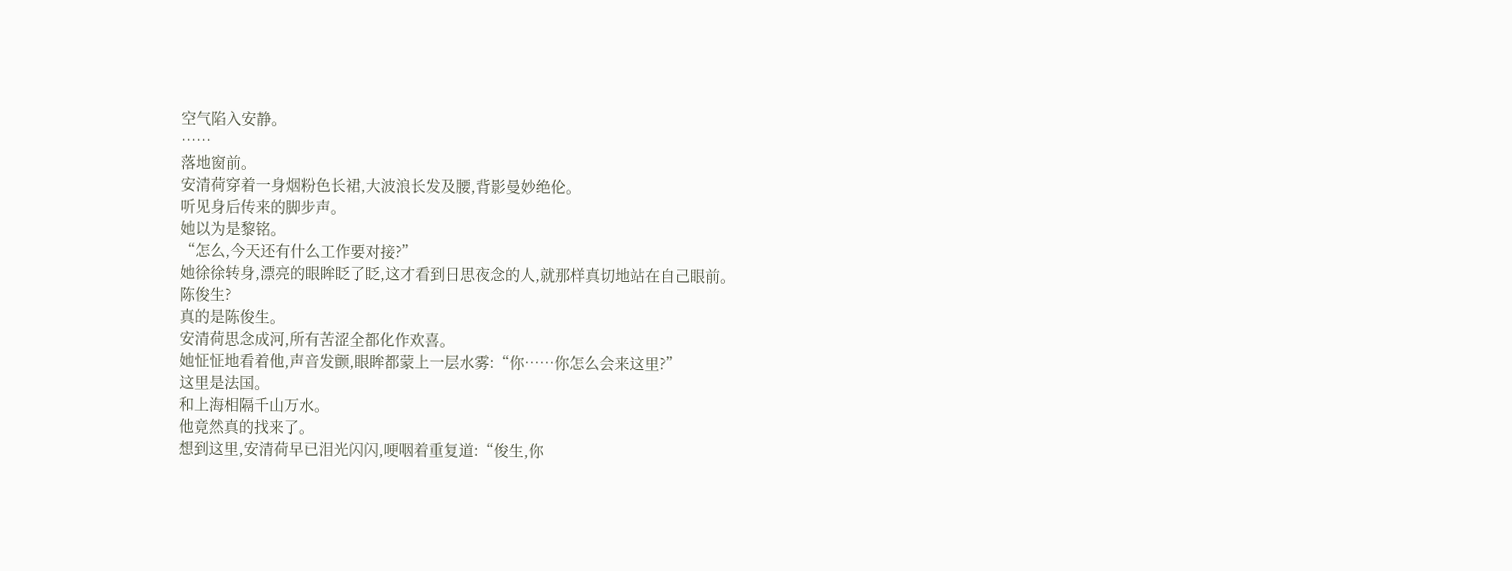空气陷入安静。
……
落地窗前。
安清荷穿着一身烟粉色长裙,大波浪长发及腰,背影曼妙绝伦。
听见身后传来的脚步声。
她以为是黎铭。
“怎么,今天还有什么工作要对接?”
她徐徐转身,漂亮的眼眸眨了眨,这才看到日思夜念的人,就那样真切地站在自己眼前。
陈俊生?
真的是陈俊生。
安清荷思念成河,所有苦涩全都化作欢喜。
她怔怔地看着他,声音发颤,眼眸都蒙上一层水雾:“你……你怎么会来这里?”
这里是法国。
和上海相隔千山万水。
他竟然真的找来了。
想到这里,安清荷早已泪光闪闪,哽咽着重复道:“俊生,你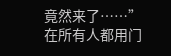竟然来了……”
在所有人都用门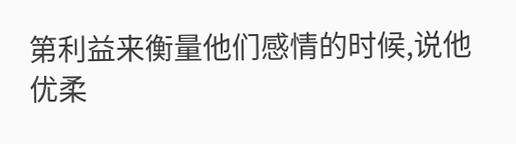第利益来衡量他们感情的时候,说他优柔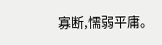寡断,懦弱平庸。